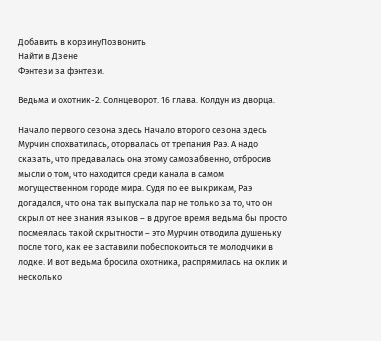Добавить в корзинуПозвонить
Найти в Дзене
Фэнтези за фэнтези.

Ведьма и охотник-2. Солнцеворот. 16 глава. Колдун из дворца.

Начало первого сезона здесь Начало второго сезона здесь Мурчин спохватилась, оторвалась от трепания Раэ. А надо сказать, что предавалась она этому самозабвенно, отбросив мысли о том, что находится среди канала в самом могущественном городе мира. Судя по ее выкрикам, Раэ догадался, что она так выпускала пар не только за то, что он скрыл от нее знания языков – в другое время ведьма бы просто посмеялась такой скрытности – это Мурчин отводила душеньку после того, как ее заставили побеспокоиться те молодчики в лодке. И вот ведьма бросила охотника, распрямилась на оклик и несколько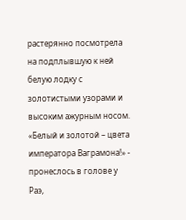растерянно посмотрела на подплывшую к ней белую лодку с золотистыми узорами и высоким ажурным носом. «Белый и золотой – цвета императора Ваграмона!» - пронеслось в голове у Раэ,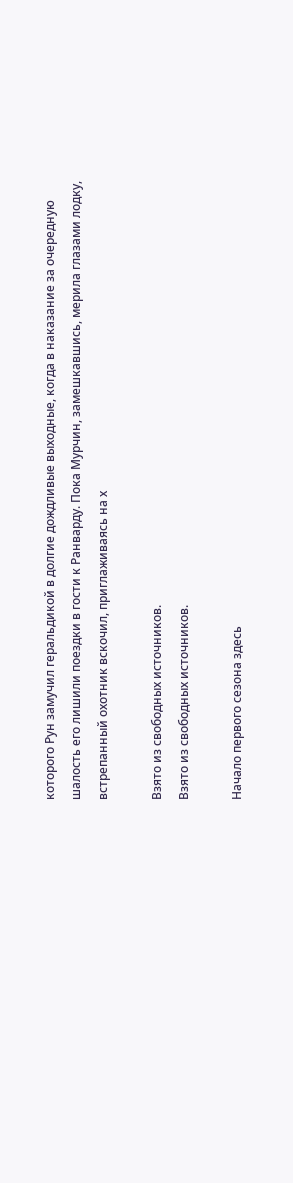которого Рун замучил геральдикой в долгие дождливые выходные, когда в наказание за очередную шалость его лишили поездки в гости к Ранварду. Пока Мурчин, замешкавшись, мерила глазами лодку, встрепанный охотник вскочил, приглаживаясь на х

Взято из свободных источников.
Взято из свободных источников.

Начало первого сезона здесь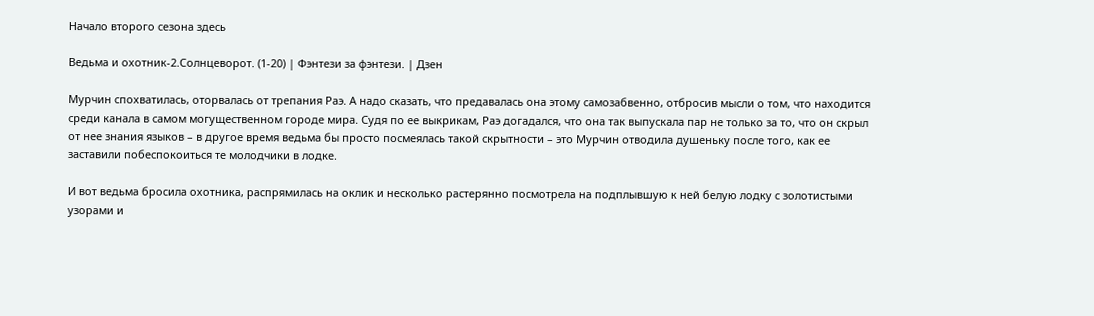Начало второго сезона здесь

Ведьма и охотник-2.Солнцеворот. (1-20) | Фэнтези за фэнтези. | Дзен

Мурчин спохватилась, оторвалась от трепания Раэ. А надо сказать, что предавалась она этому самозабвенно, отбросив мысли о том, что находится среди канала в самом могущественном городе мира. Судя по ее выкрикам, Раэ догадался, что она так выпускала пар не только за то, что он скрыл от нее знания языков – в другое время ведьма бы просто посмеялась такой скрытности – это Мурчин отводила душеньку после того, как ее заставили побеспокоиться те молодчики в лодке.

И вот ведьма бросила охотника, распрямилась на оклик и несколько растерянно посмотрела на подплывшую к ней белую лодку с золотистыми узорами и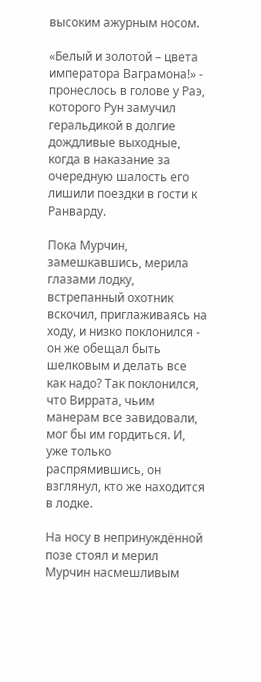высоким ажурным носом.

«Белый и золотой – цвета императора Ваграмона!» - пронеслось в голове у Раэ, которого Рун замучил геральдикой в долгие дождливые выходные, когда в наказание за очередную шалость его лишили поездки в гости к Ранварду.

Пока Мурчин, замешкавшись, мерила глазами лодку, встрепанный охотник вскочил, приглаживаясь на ходу, и низко поклонился - он же обещал быть шелковым и делать все как надо? Так поклонился, что Виррата, чьим манерам все завидовали, мог бы им гордиться. И, уже только распрямившись, он взглянул, кто же находится в лодке.

На носу в непринуждённой позе стоял и мерил Мурчин насмешливым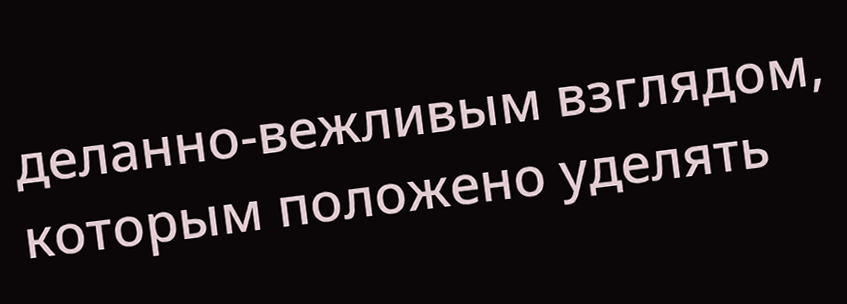деланно-вежливым взглядом, которым положено уделять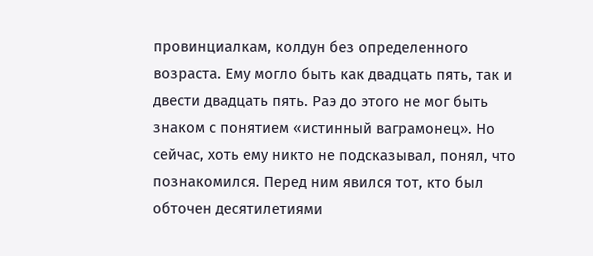провинциалкам, колдун без определенного возраста. Ему могло быть как двадцать пять, так и двести двадцать пять. Раэ до этого не мог быть знаком с понятием «истинный ваграмонец». Но сейчас, хоть ему никто не подсказывал, понял, что познакомился. Перед ним явился тот, кто был обточен десятилетиями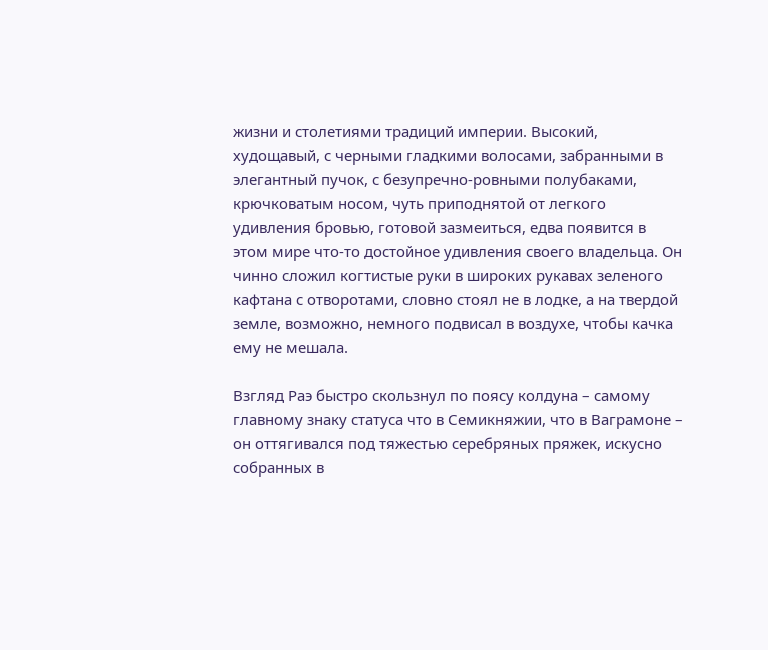жизни и столетиями традиций империи. Высокий, худощавый, с черными гладкими волосами, забранными в элегантный пучок, с безупречно-ровными полубаками, крючковатым носом, чуть приподнятой от легкого удивления бровью, готовой зазмеиться, едва появится в этом мире что-то достойное удивления своего владельца. Он чинно сложил когтистые руки в широких рукавах зеленого кафтана с отворотами, словно стоял не в лодке, а на твердой земле, возможно, немного подвисал в воздухе, чтобы качка ему не мешала.

Взгляд Раэ быстро скользнул по поясу колдуна – самому главному знаку статуса что в Семикняжии, что в Ваграмоне – он оттягивался под тяжестью серебряных пряжек, искусно собранных в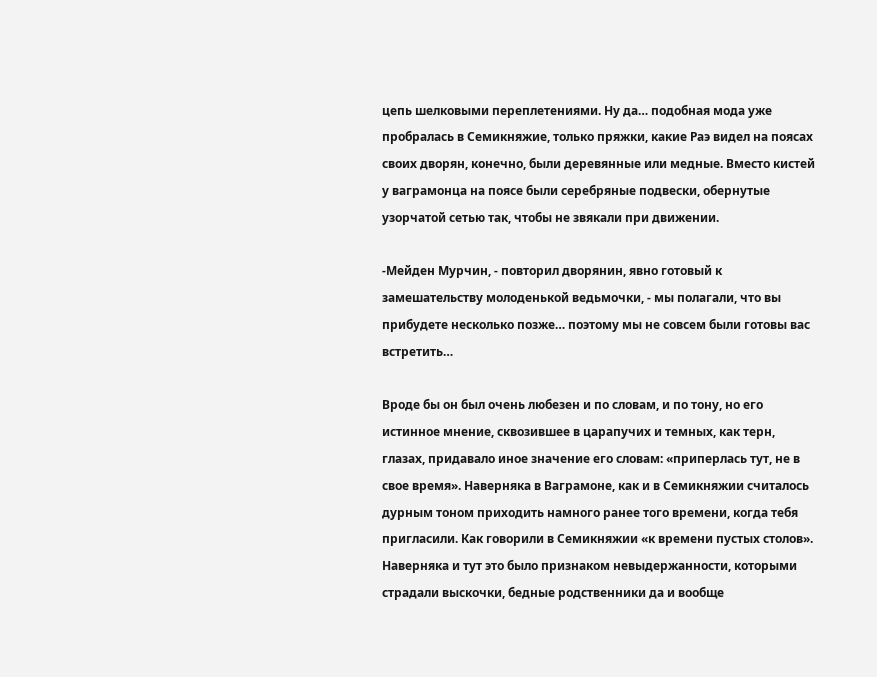цепь шелковыми переплетениями. Ну да… подобная мода уже пробралась в Семикняжие, только пряжки, какие Раэ видел на поясах своих дворян, конечно, были деревянные или медные. Вместо кистей у ваграмонца на поясе были серебряные подвески, обернутые узорчатой сетью так, чтобы не звякали при движении.

-Мейден Мурчин, - повторил дворянин, явно готовый к замешательству молоденькой ведьмочки, - мы полагали, что вы прибудете несколько позже… поэтому мы не совсем были готовы вас встретить…

Вроде бы он был очень любезен и по словам, и по тону, но его истинное мнение, сквозившее в царапучих и темных, как терн, глазах, придавало иное значение его словам: «приперлась тут, не в свое время». Наверняка в Ваграмоне, как и в Семикняжии считалось дурным тоном приходить намного ранее того времени, когда тебя пригласили. Как говорили в Семикняжии «к времени пустых столов». Наверняка и тут это было признаком невыдержанности, которыми страдали выскочки, бедные родственники да и вообще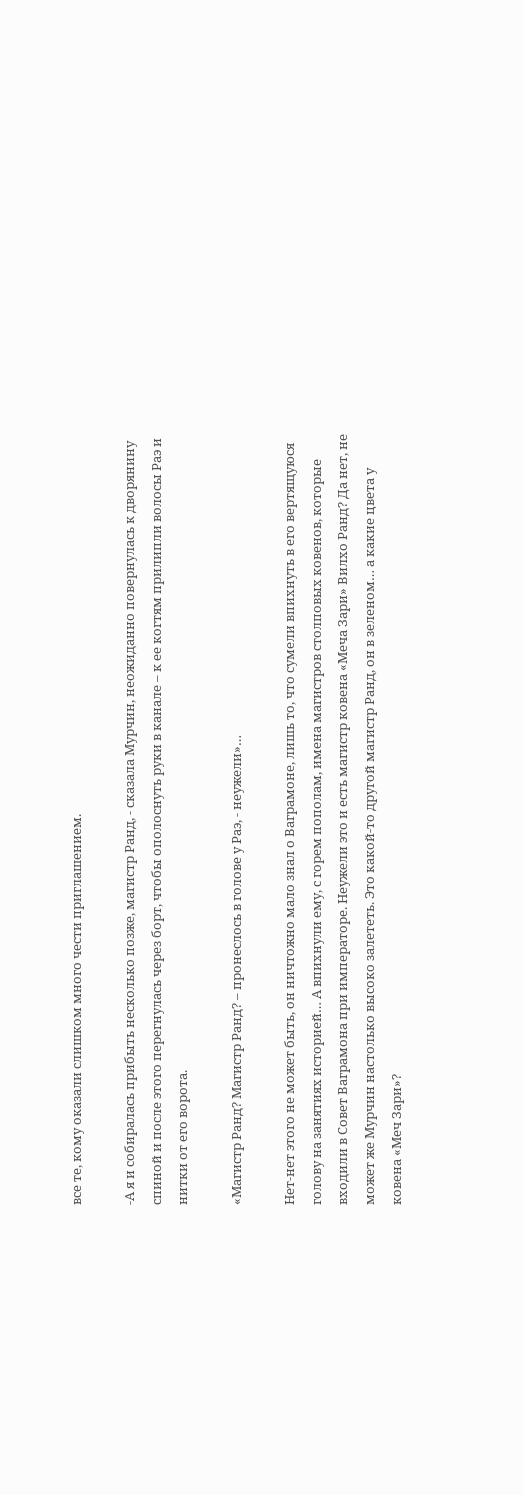все те, кому оказали слишком много чести приглашением.

-А я и собиралась прибыть несколько позже, магистр Ранд, - сказала Мурчин, неожиданно повернулась к дворянину спиной и после этого перегнулась через борт, чтобы ополоснуть руки в канале – к ее когтям прилипли волосы Раэ и нитки от его ворота.

«Магистр Ранд? Магистр Ранд? – пронеслось в голове у Раэ, - неужели»…

Нет-нет этого не может быть, он ничтожно мало знал о Ваграмоне, лишь то, что сумели впихнуть в его вертящуюся голову на занятиях историей… А впихнули ему, с горем пополам, имена магистров столповых ковенов, которые входили в Совет Ваграмона при императоре. Неужели это и есть магистр ковена «Меча Зари» Вилхо Ранд? Да нет, не может же Мурчин настолько высоко залететь. Это какой-то другой магистр Ранд, он в зеленом… а какие цвета у ковена «Меч Зари»?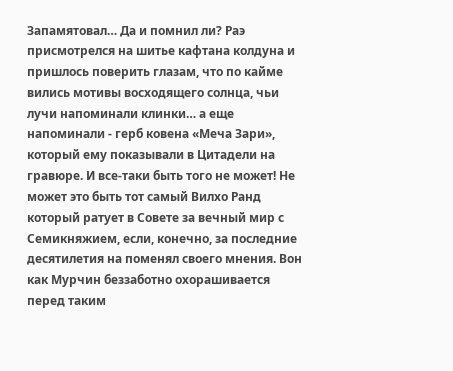Запамятовал… Да и помнил ли? Раэ присмотрелся на шитье кафтана колдуна и пришлось поверить глазам, что по кайме вились мотивы восходящего солнца, чьи лучи напоминали клинки… а еще напоминали - герб ковена «Меча Зари», который ему показывали в Цитадели на гравюре. И все-таки быть того не может! Не может это быть тот самый Вилхо Ранд который ратует в Совете за вечный мир с Семикняжием, если, конечно, за последние десятилетия на поменял своего мнения. Вон как Мурчин беззаботно охорашивается перед таким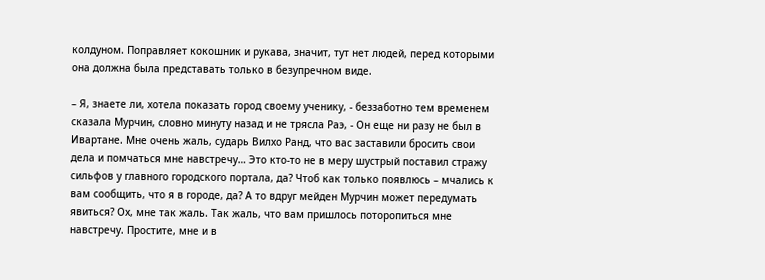колдуном. Поправляет кокошник и рукава, значит, тут нет людей, перед которыми она должна была представать только в безупречном виде.

– Я, знаете ли, хотела показать город своему ученику, - беззаботно тем временем сказала Мурчин, словно минуту назад и не трясла Раэ, - Он еще ни разу не был в Ивартане. Мне очень жаль, сударь Вилхо Ранд, что вас заставили бросить свои дела и помчаться мне навстречу… Это кто-то не в меру шустрый поставил стражу сильфов у главного городского портала, да? Чтоб как только появлюсь – мчались к вам сообщить, что я в городе, да? А то вдруг мейден Мурчин может передумать явиться? Ох, мне так жаль. Так жаль, что вам пришлось поторопиться мне навстречу. Простите, мне и в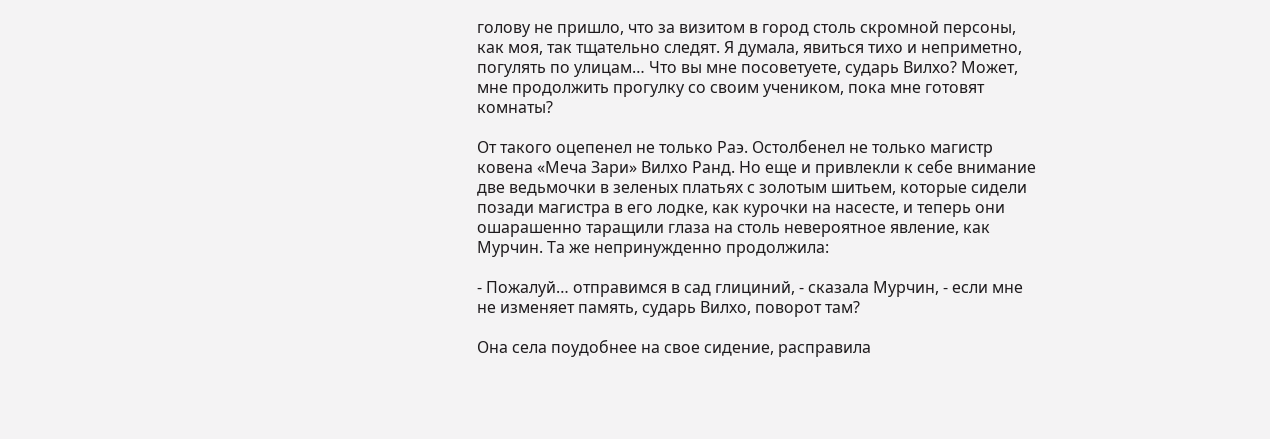голову не пришло, что за визитом в город столь скромной персоны, как моя, так тщательно следят. Я думала, явиться тихо и неприметно, погулять по улицам… Что вы мне посоветуете, сударь Вилхо? Может, мне продолжить прогулку со своим учеником, пока мне готовят комнаты?

От такого оцепенел не только Раэ. Остолбенел не только магистр ковена «Меча Зари» Вилхо Ранд. Но еще и привлекли к себе внимание две ведьмочки в зеленых платьях с золотым шитьем, которые сидели позади магистра в его лодке, как курочки на насесте, и теперь они ошарашенно таращили глаза на столь невероятное явление, как Мурчин. Та же непринужденно продолжила:

- Пожалуй… отправимся в сад глициний, - сказала Мурчин, - если мне не изменяет память, сударь Вилхо, поворот там?

Она села поудобнее на свое сидение, расправила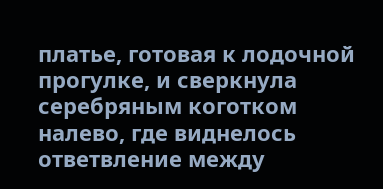платье, готовая к лодочной прогулке, и сверкнула серебряным коготком налево, где виднелось ответвление между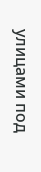улицами под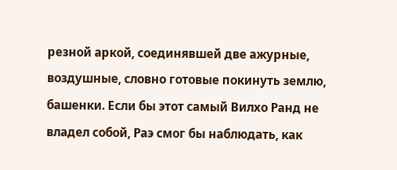резной аркой, соединявшей две ажурные, воздушные, словно готовые покинуть землю, башенки. Если бы этот самый Вилхо Ранд не владел собой, Раэ смог бы наблюдать, как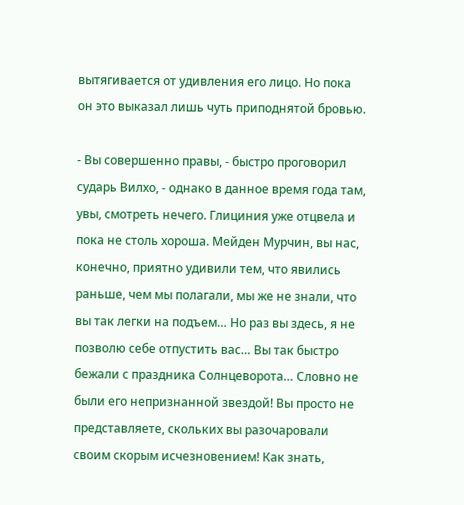вытягивается от удивления его лицо. Но пока он это выказал лишь чуть приподнятой бровью.

- Вы совершенно правы, - быстро проговорил сударь Вилхо, - однако в данное время года там, увы, смотреть нечего. Глициния уже отцвела и пока не столь хороша. Мейден Мурчин, вы нас, конечно, приятно удивили тем, что явились раньше, чем мы полагали, мы же не знали, что вы так легки на подъем… Но раз вы здесь, я не позволю себе отпустить вас… Вы так быстро бежали с праздника Солнцеворота… Словно не были его непризнанной звездой! Вы просто не представляете, скольких вы разочаровали своим скорым исчезновением! Как знать,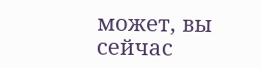может, вы сейчас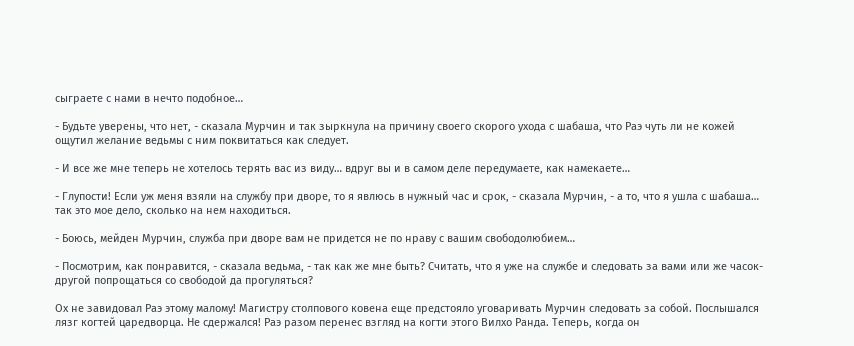сыграете с нами в нечто подобное…

- Будьте уверены, что нет, - сказала Мурчин и так зыркнула на причину своего скорого ухода с шабаша, что Раэ чуть ли не кожей ощутил желание ведьмы с ним поквитаться как следует.

- И все же мне теперь не хотелось терять вас из виду… вдруг вы и в самом деле передумаете, как намекаете…

- Глупости! Если уж меня взяли на службу при дворе, то я явлюсь в нужный час и срок, - сказала Мурчин, - а то, что я ушла с шабаша… так это мое дело, сколько на нем находиться.

- Боюсь, мейден Мурчин, служба при дворе вам не придется не по нраву с вашим свободолюбием…

- Посмотрим, как понравится, - сказала ведьма, - так как же мне быть? Считать, что я уже на службе и следовать за вами или же часок-другой попрощаться со свободой да прогуляться?

Ох не завидовал Раэ этому малому! Магистру столпового ковена еще предстояло уговаривать Мурчин следовать за собой. Послышался лязг когтей царедворца. Не сдержался! Раэ разом перенес взгляд на когти этого Вилхо Ранда. Теперь, когда он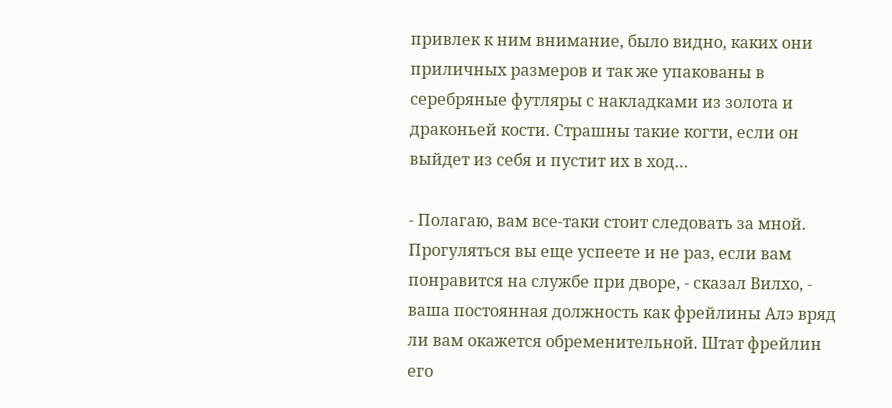привлек к ним внимание, было видно, каких они приличных размеров и так же упакованы в серебряные футляры с накладками из золота и драконьей кости. Страшны такие когти, если он выйдет из себя и пустит их в ход…

- Полагаю, вам все-таки стоит следовать за мной. Прогуляться вы еще успеете и не раз, если вам понравится на службе при дворе, - сказал Вилхо, - ваша постоянная должность как фрейлины Алэ вряд ли вам окажется обременительной. Штат фрейлин его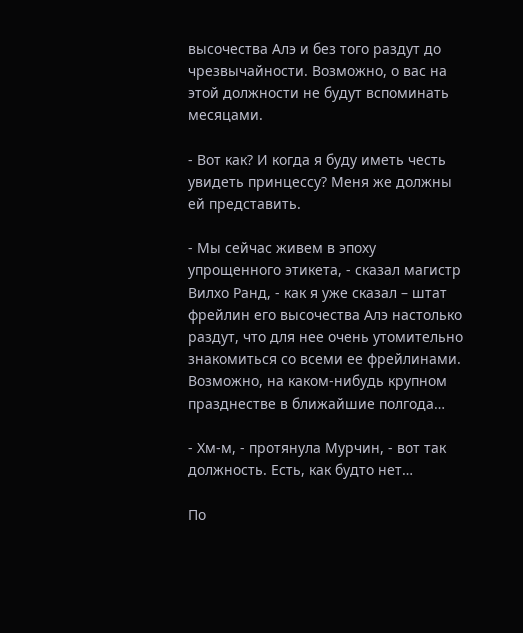высочества Алэ и без того раздут до чрезвычайности. Возможно, о вас на этой должности не будут вспоминать месяцами.

- Вот как? И когда я буду иметь честь увидеть принцессу? Меня же должны ей представить.

- Мы сейчас живем в эпоху упрощенного этикета, - сказал магистр Вилхо Ранд, - как я уже сказал – штат фрейлин его высочества Алэ настолько раздут, что для нее очень утомительно знакомиться со всеми ее фрейлинами. Возможно, на каком-нибудь крупном празднестве в ближайшие полгода…

- Хм-м, - протянула Мурчин, - вот так должность. Есть, как будто нет…

По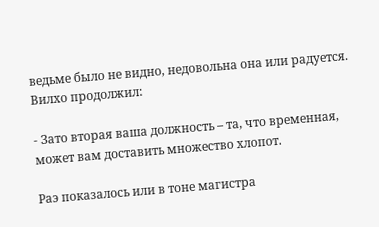ведьме было не видно, недовольна она или радуется. Вилхо продолжил:

- Зато вторая ваша должность – та, что временная, может вам доставить множество хлопот.

Раэ показалось или в тоне магистра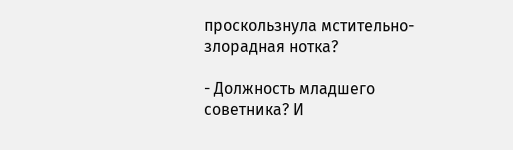проскользнула мстительно-злорадная нотка?

- Должность младшего советника? И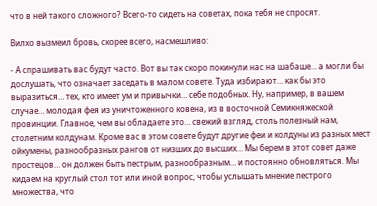что в ней такого сложного? Всего-то сидеть на советах, пока тебя не спросят.

Вилхо вызмеил бровь, скорее всего, насмешливо:

- А спрашивать вас будут часто. Вот вы так скоро покинули нас на шабаше… а могли бы дослушать, что означает заседать в малом совете. Туда избирают… как бы это выразиться… тех, кто имеет ум и привычки… себе подобных. Ну, например, в вашем случае… молодая фея из уничтоженного ковена, из в восточной Семикняжеской провинции. Главное, чем вы обладаете это… свежий взгляд, столь полезный нам, столетним колдунам. Кроме вас в этом совете будут другие феи и колдуны из разных мест ойкумены, разнообразных рангов от низших до высших… Мы берем в этот совет даже простецов… он должен быть пестрым, разнообразным… и постоянно обновляться. Мы кидаем на круглый стол тот или иной вопрос, чтобы услышать мнение пестрого множества, что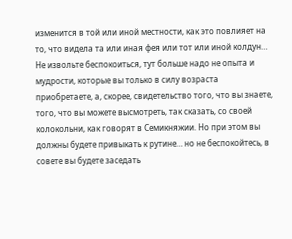изменится в той или иной местности, как это повлияет на то, что видела та или иная фея или тот или иной колдун… Не извольте беспокоиться, тут больше надо не опыта и мудрости, которые вы только в силу возраста приобретаете, а, скорее, свидетельство того, что вы знаете, того, что вы можете высмотреть, так сказать, со своей колокольни, как говорят в Семикняжии. Но при этом вы должны будете привыкать к рутине… но не беспокойтесь, в совете вы будете заседать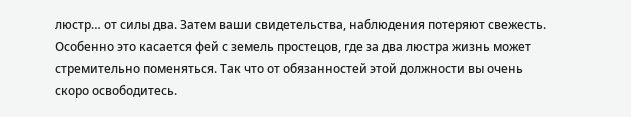люстр… от силы два. Затем ваши свидетельства, наблюдения потеряют свежесть. Особенно это касается фей с земель простецов, где за два люстра жизнь может стремительно поменяться. Так что от обязанностей этой должности вы очень скоро освободитесь.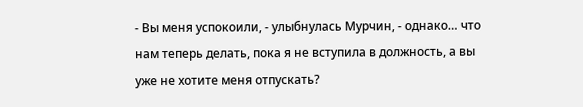- Вы меня успокоили, - улыбнулась Мурчин, - однако… что нам теперь делать, пока я не вступила в должность, а вы уже не хотите меня отпускать?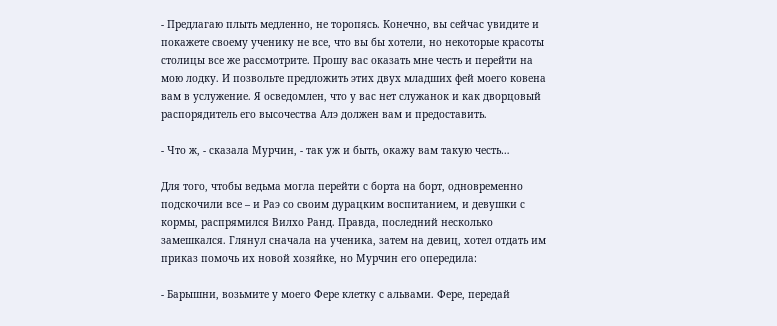- Предлагаю плыть медленно, не торопясь. Конечно, вы сейчас увидите и покажете своему ученику не все, что вы бы хотели, но некоторые красоты столицы все же рассмотрите. Прошу вас оказать мне честь и перейти на мою лодку. И позвольте предложить этих двух младших фей моего ковена вам в услужение. Я осведомлен, что у вас нет служанок и как дворцовый распорядитель его высочества Алэ должен вам и предоставить.

- Что ж, - сказала Мурчин, - так уж и быть, окажу вам такую честь…

Для того, чтобы ведьма могла перейти с борта на борт, одновременно подскочили все – и Раэ со своим дурацким воспитанием, и девушки с кормы, распрямился Вилхо Ранд. Правда, последний несколько замешкался. Глянул сначала на ученика, затем на девиц, хотел отдать им приказ помочь их новой хозяйке, но Мурчин его опередила:

- Барышни, возьмите у моего Фере клетку с альвами. Фере, передай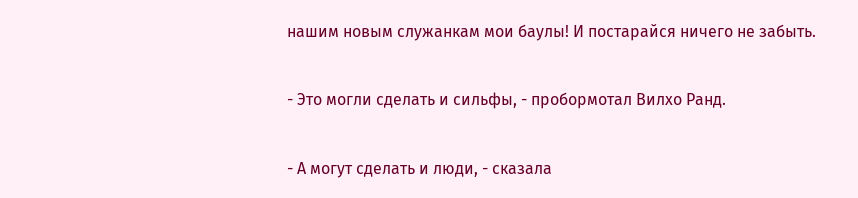нашим новым служанкам мои баулы! И постарайся ничего не забыть.

- Это могли сделать и сильфы, - пробормотал Вилхо Ранд.

- А могут сделать и люди, - сказала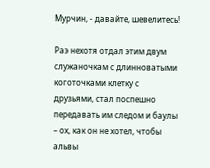Мурчин, - давайте, шевелитесь!

Раэ нехотя отдал этим двум служаночкам с длинноватыми коготочками клетку с друзьями, стал поспешно передавать им следом и баулы – ох, как он не хотел, чтобы альвы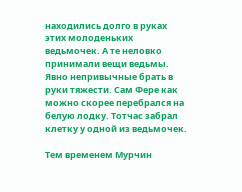находились долго в руках этих молоденьких ведьмочек. А те неловко принимали вещи ведьмы. Явно непривычные брать в руки тяжести. Сам Фере как можно скорее перебрался на белую лодку. Тотчас забрал клетку у одной из ведьмочек.

Тем временем Мурчин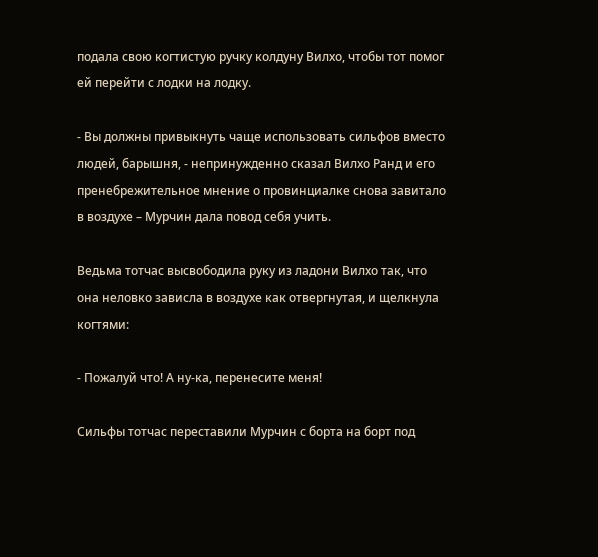подала свою когтистую ручку колдуну Вилхо, чтобы тот помог ей перейти с лодки на лодку.

- Вы должны привыкнуть чаще использовать сильфов вместо людей, барышня, - непринужденно сказал Вилхо Ранд и его пренебрежительное мнение о провинциалке снова завитало в воздухе – Мурчин дала повод себя учить.

Ведьма тотчас высвободила руку из ладони Вилхо так, что она неловко зависла в воздухе как отвергнутая, и щелкнула когтями:

- Пожалуй что! А ну-ка, перенесите меня!

Сильфы тотчас переставили Мурчин с борта на борт под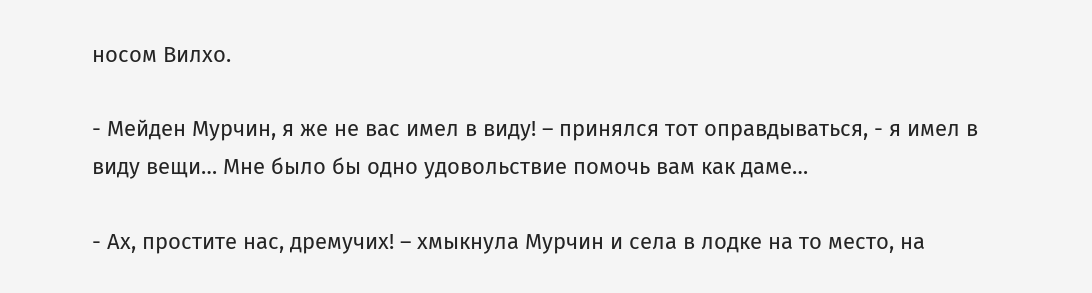носом Вилхо.

- Мейден Мурчин, я же не вас имел в виду! – принялся тот оправдываться, - я имел в виду вещи… Мне было бы одно удовольствие помочь вам как даме…

- Ах, простите нас, дремучих! – хмыкнула Мурчин и села в лодке на то место, на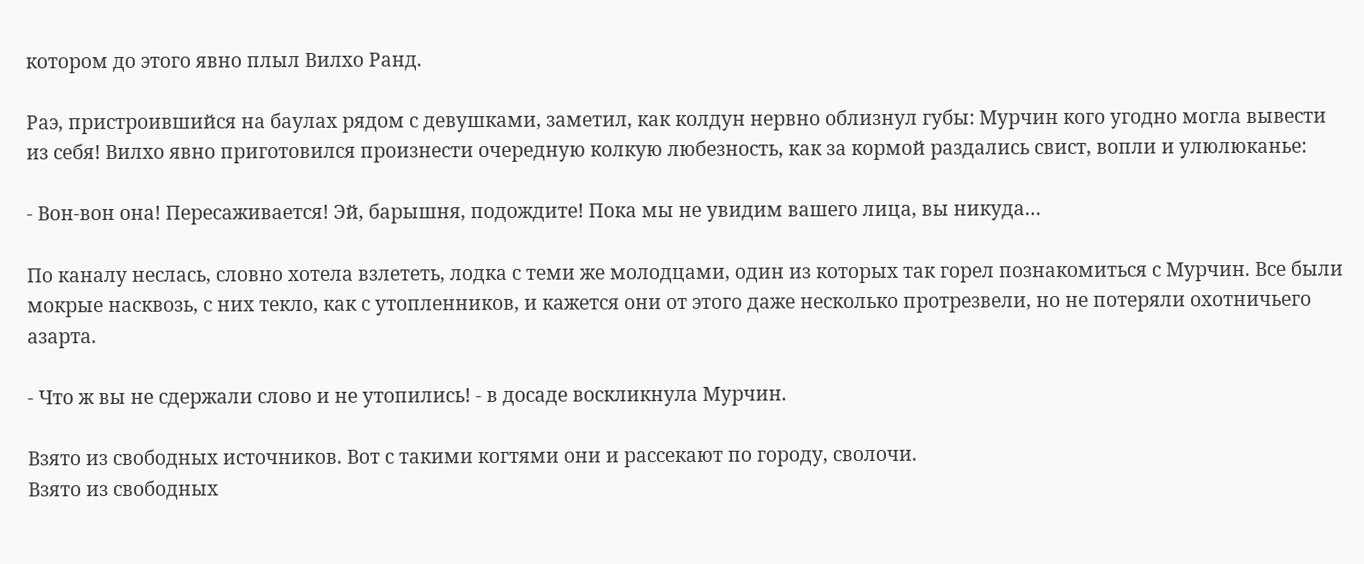котором до этого явно плыл Вилхо Ранд.

Раэ, пристроившийся на баулах рядом с девушками, заметил, как колдун нервно облизнул губы: Мурчин кого угодно могла вывести из себя! Вилхо явно приготовился произнести очередную колкую любезность, как за кормой раздались свист, вопли и улюлюканье:

- Вон-вон она! Пересаживается! Эй, барышня, подождите! Пока мы не увидим вашего лица, вы никуда…

По каналу неслась, словно хотела взлететь, лодка с теми же молодцами, один из которых так горел познакомиться с Мурчин. Все были мокрые насквозь, с них текло, как с утопленников, и кажется они от этого даже несколько протрезвели, но не потеряли охотничьего азарта.

- Что ж вы не сдержали слово и не утопились! - в досаде воскликнула Мурчин.

Взято из свободных источников. Вот с такими когтями они и рассекают по городу, сволочи.
Взято из свободных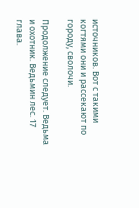источников. Вот с такими когтями они и рассекают по городу, сволочи.

Продолжение следует. Ведьма и охотник. Ведьмин лес. 17 глава.